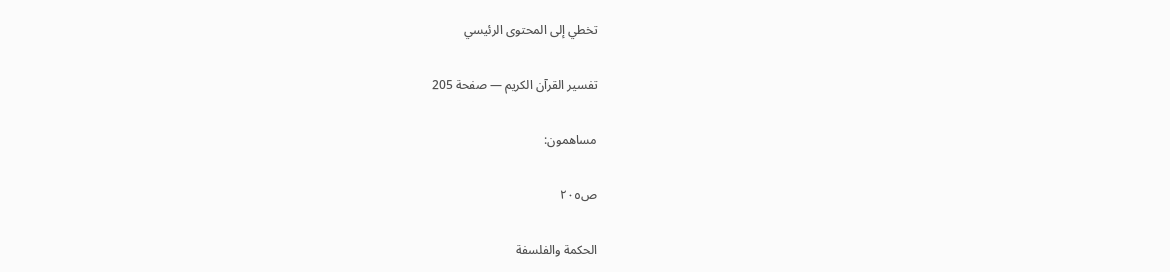تخطي إلى المحتوى الرئيسي

تفسير القرآن الكريم — صفحة 205

مساهمون:

ص٢٠٥

الحكمة والفلسفة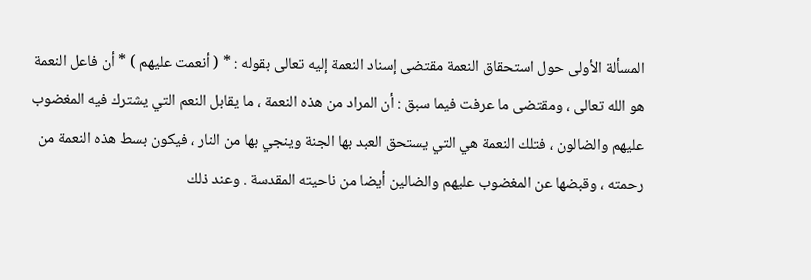المسألة الأولى حول استحقاق النعمة مقتضى إسناد النعمة إليه تعالى بقوله : * ( أنعمت عليهم ) * أن فاعل النعمة هو الله تعالى ، ومقتضى ما عرفت فيما سبق : أن المراد من هذه النعمة ، ما يقابل النعم التي يشترك فيه المغضوب عليهم والضالون ، فتلك النعمة هي التي يستحق العبد بها الجنة وينجي بها من النار ، فيكون بسط هذه النعمة من رحمته ، وقبضها عن المغضوب عليهم والضالين أيضا من ناحيته المقدسة . وعند ذلك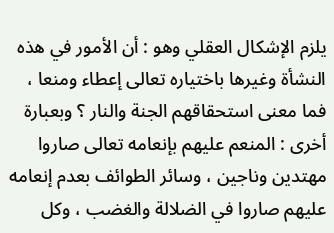يلزم الإشكال العقلي وهو : أن الأمور في هذه النشأة وغيرها باختياره تعالى إعطاء ومنعا ، فما معنى استحقاقهم الجنة والنار ؟ وبعبارة أخرى : المنعم عليهم بإنعامه تعالى صاروا مهتدين وناجين ، وسائر الطوائف بعدم إنعامه عليهم صاروا في الضلالة والغضب ، وكل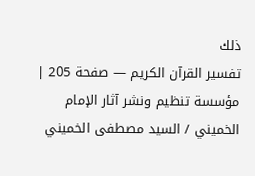ذلك
تفسير القرآن الكريم — صفحة 205 | مؤسسة تنظيم ونشر آثار الإمام الخميني / السيد مصطفى الخميني